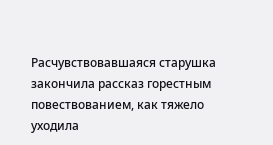Расчувствовавшаяся старушка закончила рассказ горестным повествованием, как тяжело уходила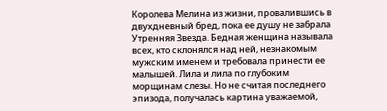Королева Мелина из жизни, провалившись в двухдневный бред, пока ее душу не забрала Утренняя Звезда. Бедная женщина называла всех, кто склонялся над ней, незнакомым мужским именем и требовала принести ее малышей. Лила и лила по глубоким морщинам слезы. Но не считая последнего эпизода, получалась картина уважаемой,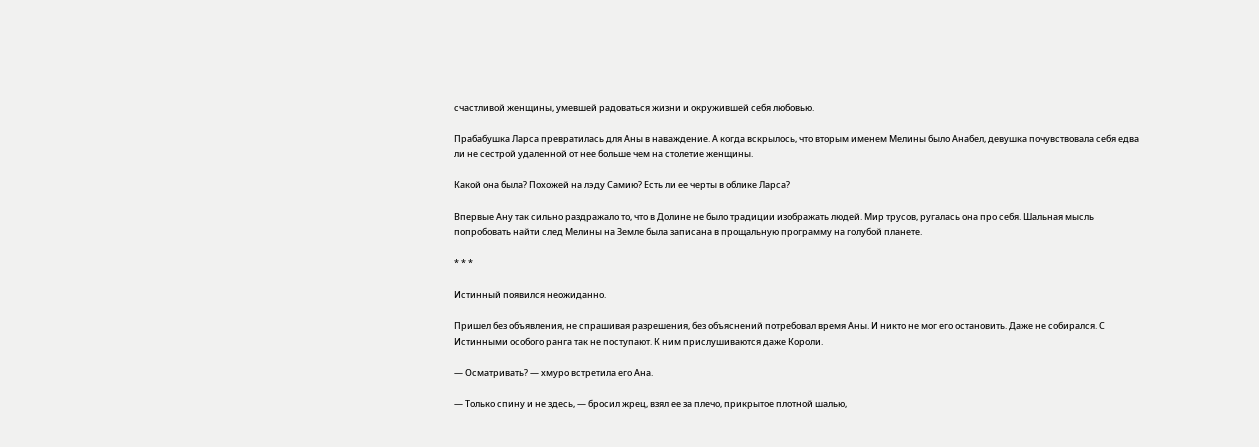счастливой женщины, умевшей радоваться жизни и окружившей себя любовью.

Прабабушка Ларса превратилась для Аны в наваждение. А когда вскрылось, что вторым именем Мелины было Анабел, девушка почувствовала себя едва ли не сестрой удаленной от нее больше чем на столетие женщины.

Какой она была? Похожей на лэду Самию? Есть ли ее черты в облике Ларса?

Впервые Ану так сильно раздражало то, что в Долине не было традиции изображать людей. Мир трусов, ругалась она про себя. Шальная мысль попробовать найти след Мелины на Земле была записана в прощальную программу на голубой планете.

* * *

Истинный появился неожиданно.

Пришел без объявления, не спрашивая разрешения, без объяснений потребовал время Аны. И никто не мог его остановить. Даже не собирался. С Истинными особого ранга так не поступают. К ним прислушиваются даже Короли.

— Осматривать? — хмуро встретила его Ана.

— Только спину и не здесь, — бросил жрец, взял ее за плечо, прикрытое плотной шалью,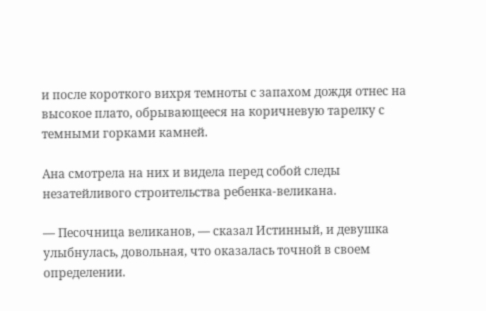и после короткого вихря темноты с запахом дождя отнес на высокое плато, обрывающееся на коричневую тарелку с темными горками камней.

Ана смотрела на них и видела перед собой следы незатейливого строительства ребенка-великана.

— Песочница великанов, — сказал Истинный, и девушка улыбнулась, довольная, что оказалась точной в своем определении.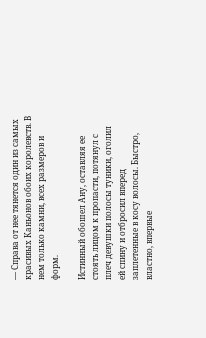— Справа от нее тянется один из самых красивых Каньонов обоих королевств. В нем только камни, всех размеров и форм.

Истинный обошел Ану, оставляя ее стоять лицом к пропасти, потянул с плеч девушки полосы туники, оголил ей спину и отбросил вперед заплетенные в косу волосы. Быстро, властно, впервые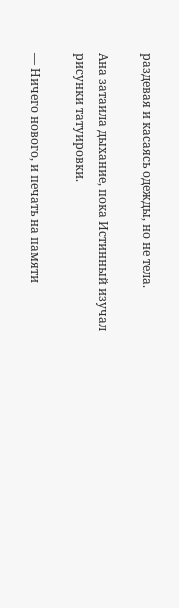раздевая и касаясь одежды, но не тела.

Ана затаила дыхание, пока Истинный изучал рисунки татуировки.

— Ничего нового, и печать на памяти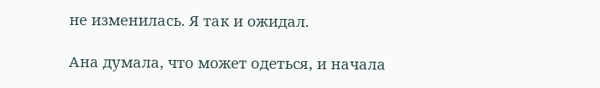не изменилась. Я так и ожидал.

Ана думала, что может одеться, и начала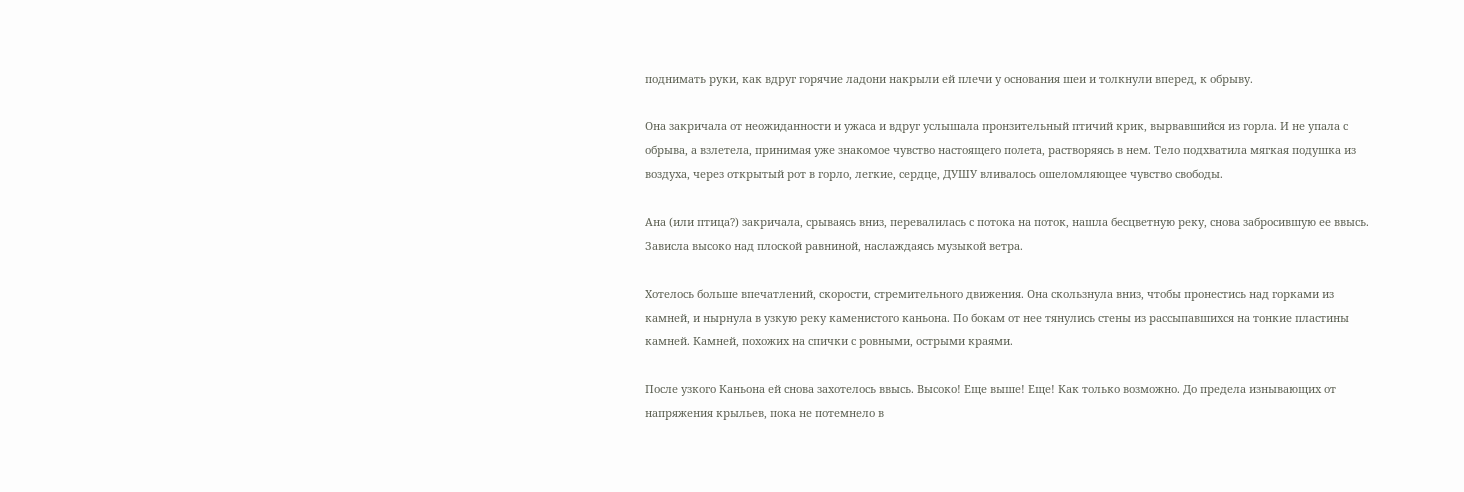поднимать руки, как вдруг горячие ладони накрыли ей плечи у основания шеи и толкнули вперед, к обрыву.

Она закричала от неожиданности и ужаса и вдруг услышала пронзительный птичий крик, вырвавшийся из горла. И не упала с обрыва, а взлетела, принимая уже знакомое чувство настоящего полета, растворяясь в нем. Тело подхватила мягкая подушка из воздуха, через открытый рот в горло, легкие, сердце, ДУШУ вливалось ошеломляющее чувство свободы.

Ана (или птица?) закричала, срываясь вниз, перевалилась с потока на поток, нашла бесцветную реку, снова забросившую ее ввысь. Зависла высоко над плоской равниной, наслаждаясь музыкой ветра.

Хотелось больше впечатлений, скорости, стремительного движения. Она скользнула вниз, чтобы пронестись над горками из камней, и нырнула в узкую реку каменистого каньона. По бокам от нее тянулись стены из рассыпавшихся на тонкие пластины камней. Камней, похожих на спички с ровными, острыми краями.

После узкого Каньона ей снова захотелось ввысь. Высоко! Еще выше! Еще! Как только возможно. До предела изнывающих от напряжения крыльев, пока не потемнело в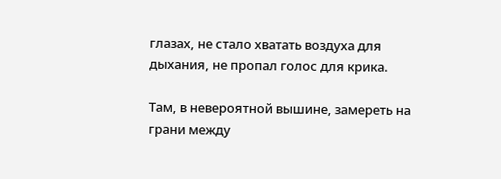глазах, не стало хватать воздуха для дыхания, не пропал голос для крика.

Там, в невероятной вышине, замереть на грани между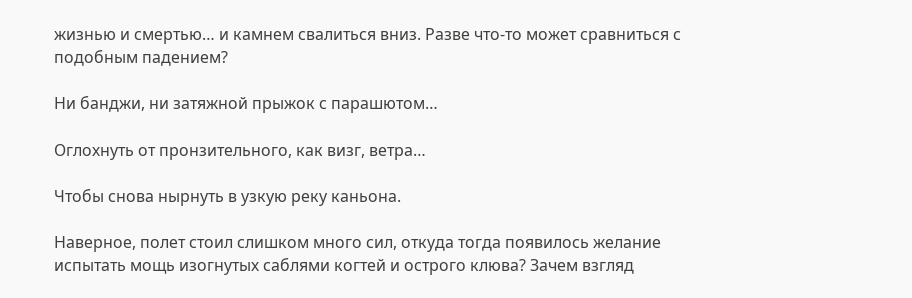жизнью и смертью… и камнем свалиться вниз. Разве что-то может сравниться с подобным падением?

Ни банджи, ни затяжной прыжок с парашютом…

Оглохнуть от пронзительного, как визг, ветра…

Чтобы снова нырнуть в узкую реку каньона.

Наверное, полет стоил слишком много сил, откуда тогда появилось желание испытать мощь изогнутых саблями когтей и острого клюва? Зачем взгляд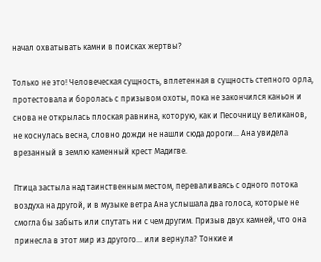начал охватывать камни в поисках жертвы?

Только не это! Человеческая сущность, вплетенная в сущность степного орла, протестовала и боролась с призывом охоты, пока не закончился каньон и снова не открылась плоская равнина, которую, как и Песочницу великанов, не коснулась весна, словно дожди не нашли сюда дороги… Ана увидела врезанный в землю каменный крест Мадигве.

Птица застыла над таинственным местом, переваливаясь с одного потока воздуха на другой, и в музыке ветра Ана услышала два голоса, которые не смогла бы забыть или спутать ни с чем другим. Призыв двух камней, что она принесла в этот мир из другого… или вернула? Тонкие и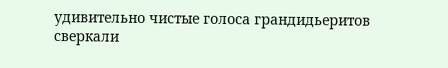удивительно чистые голоса грандидьеритов сверкали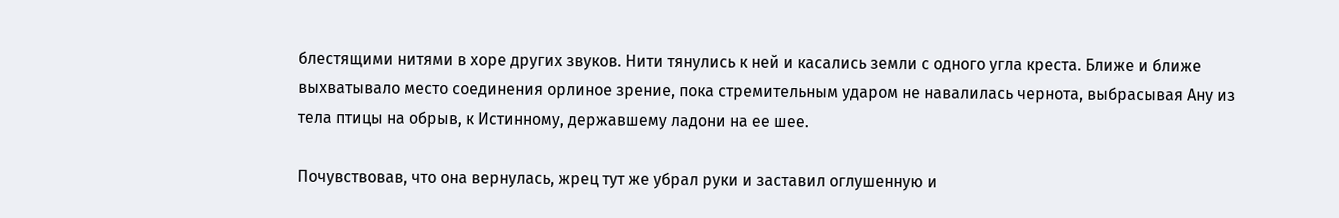блестящими нитями в хоре других звуков. Нити тянулись к ней и касались земли с одного угла креста. Ближе и ближе выхватывало место соединения орлиное зрение, пока стремительным ударом не навалилась чернота, выбрасывая Ану из тела птицы на обрыв, к Истинному, державшему ладони на ее шее.

Почувствовав, что она вернулась, жрец тут же убрал руки и заставил оглушенную и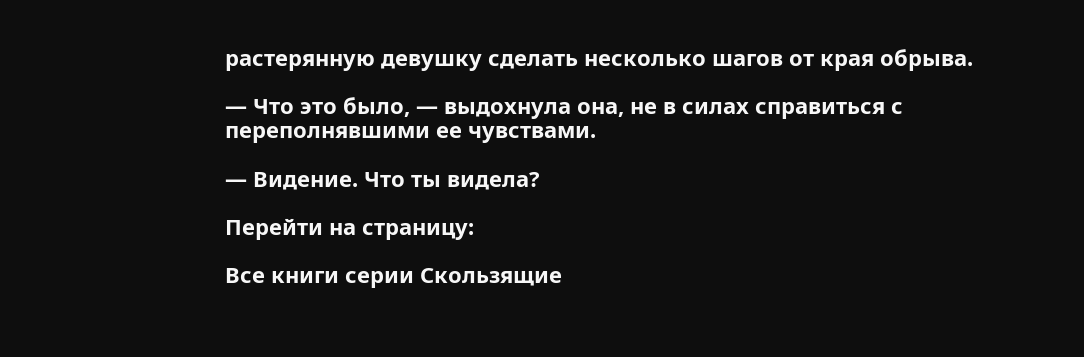растерянную девушку сделать несколько шагов от края обрыва.

— Что это было, — выдохнула она, не в силах справиться с переполнявшими ее чувствами.

— Видение. Что ты видела?

Перейти на страницу:

Все книги серии Скользящие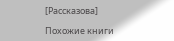[Рассказова]

Похожие книги